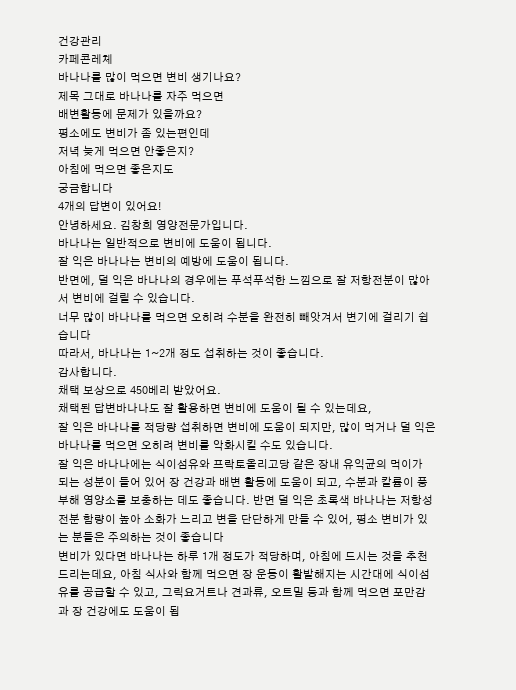건강관리
카페콘레체
바나나를 많이 먹으면 변비 생기나요?
제목 그대로 바나나를 자주 먹으면
배변활동에 문제가 있을까요?
평소에도 변비가 좀 있는편인데
저녁 늦게 먹으면 안좋은지?
아침에 먹으면 좋은지도
궁금합니다
4개의 답변이 있어요!
안녕하세요. 김창희 영양전문가입니다.
바나나는 일반적으로 변비에 도움이 됩니다.
잘 익은 바나나는 변비의 예방에 도움이 됩니다.
반면에, 덜 익은 바나나의 경우에는 푸석푸석한 느낌으로 잘 저항전분이 많아서 변비에 걸릴 수 있습니다.
너무 많이 바나나를 먹으면 오히려 수분을 완전히 빼앗겨서 변기에 걸리기 쉽습니다
따라서, 바나나는 1~2개 정도 섭취하는 것이 좋습니다.
감사합니다.
채택 보상으로 450베리 받았어요.
채택된 답변바나나도 잘 활용하면 변비에 도움이 될 수 있는데요,
잘 익은 바나나를 적당량 섭취하면 변비에 도움이 되지만, 많이 먹거나 덜 익은 바나나를 먹으면 오히려 변비를 악화시킬 수도 있습니다.
잘 익은 바나나에는 식이섬유와 프락토올리고당 같은 장내 유익균의 먹이가 되는 성분이 들어 있어 장 건강과 배변 활동에 도움이 되고, 수분과 칼륨이 풍부해 영양소를 보충하는 데도 좋습니다. 반면 덜 익은 초록색 바나나는 저항성 전분 함량이 높아 소화가 느리고 변을 단단하게 만들 수 있어, 평소 변비가 있는 분들은 주의하는 것이 좋습니다
변비가 있다면 바나나는 하루 1개 정도가 적당하며, 아침에 드시는 것을 추천드리는데요, 아침 식사와 함께 먹으면 장 운동이 활발해지는 시간대에 식이섬유를 공급할 수 있고, 그릭요거트나 견과류, 오트밀 등과 함께 먹으면 포만감과 장 건강에도 도움이 됩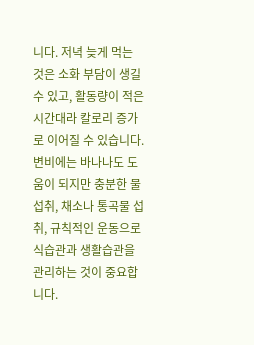니다. 저녁 늦게 먹는 것은 소화 부담이 생길 수 있고, 활동량이 적은 시간대라 칼로리 증가로 이어질 수 있습니다.
변비에는 바나나도 도움이 되지만 충분한 물 섭취, 채소나 통곡물 섭취, 규칙적인 운동으로 식습관과 생활습관을 관리하는 것이 중요합니다.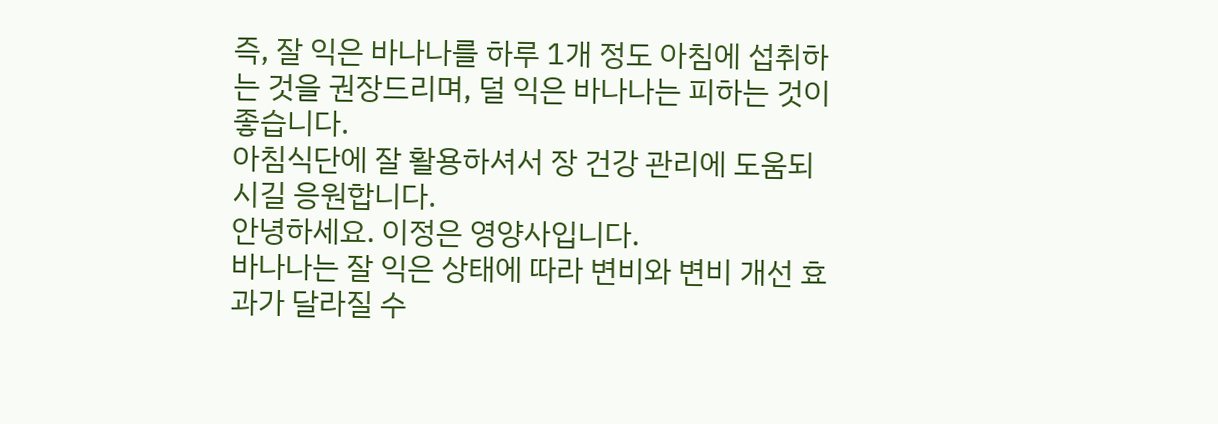즉, 잘 익은 바나나를 하루 1개 정도 아침에 섭취하는 것을 권장드리며, 덜 익은 바나나는 피하는 것이 좋습니다.
아침식단에 잘 활용하셔서 장 건강 관리에 도움되시길 응원합니다.
안녕하세요. 이정은 영양사입니다.
바나나는 잘 익은 상태에 따라 변비와 변비 개선 효과가 달라질 수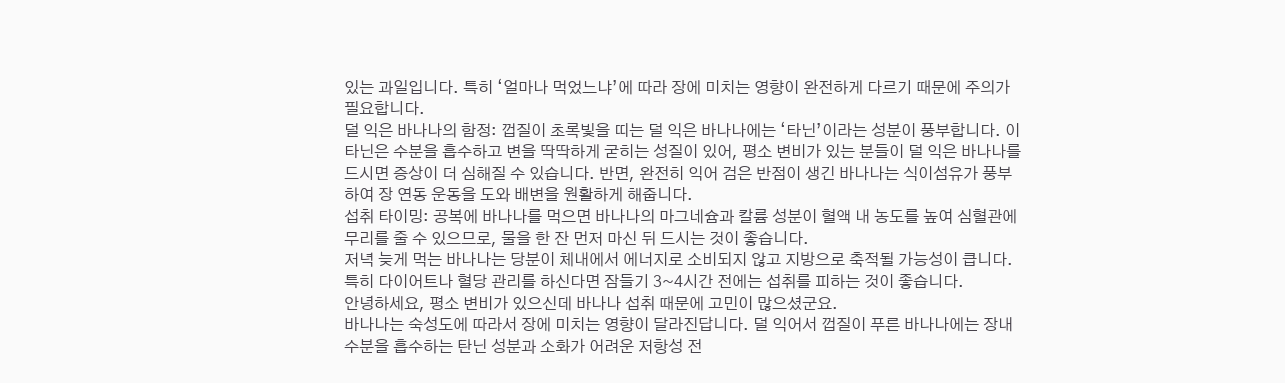있는 과일입니다. 특히 ‘얼마나 먹었느냐’에 따라 장에 미치는 영향이 완전하게 다르기 때문에 주의가 필요합니다.
덜 익은 바나나의 함정: 껍질이 초록빛을 띠는 덜 익은 바나나에는 ‘타닌’이라는 성분이 풍부합니다. 이 타닌은 수분을 흡수하고 변을 딱딱하게 굳히는 성질이 있어, 평소 변비가 있는 분들이 덜 익은 바나나를 드시면 증상이 더 심해질 수 있습니다. 반면, 완전히 익어 검은 반점이 생긴 바나나는 식이섬유가 풍부하여 장 연동 운동을 도와 배변을 원활하게 해줍니다.
섭취 타이밍: 공복에 바나나를 먹으면 바나나의 마그네슘과 칼륨 성분이 혈액 내 농도를 높여 심혈관에 무리를 줄 수 있으므로, 물을 한 잔 먼저 마신 뒤 드시는 것이 좋습니다.
저녁 늦게 먹는 바나나는 당분이 체내에서 에너지로 소비되지 않고 지방으로 축적될 가능성이 큽니다. 특히 다이어트나 혈당 관리를 하신다면 잠들기 3~4시간 전에는 섭취를 피하는 것이 좋습니다.
안녕하세요, 평소 변비가 있으신데 바나나 섭취 때문에 고민이 많으셨군요.
바나나는 숙성도에 따라서 장에 미치는 영향이 달라진답니다. 덜 익어서 껍질이 푸른 바나나에는 장내 수분을 흡수하는 탄닌 성분과 소화가 어려운 저항성 전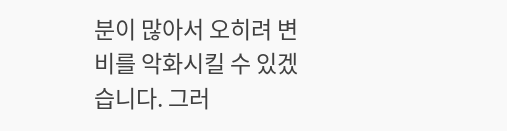분이 많아서 오히려 변비를 악화시킬 수 있겠습니다. 그러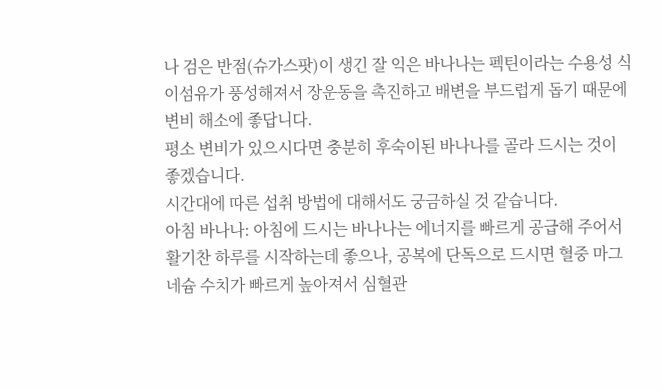나 검은 반점(슈가스팟)이 생긴 잘 익은 바나나는 펙틴이라는 수용성 식이섬유가 풍성해져서 장운동을 촉진하고 배변을 부드럽게 돕기 때문에 변비 해소에 좋답니다.
평소 변비가 있으시다면 충분히 후숙이된 바나나를 골라 드시는 것이 좋겠습니다.
시간대에 따른 섭취 방법에 대해서도 궁금하실 것 같습니다.
아침 바나나: 아침에 드시는 바나나는 에너지를 빠르게 공급해 주어서 활기찬 하루를 시작하는데 좋으나, 공복에 단독으로 드시면 혈중 마그네슘 수치가 빠르게 높아져서 심혈관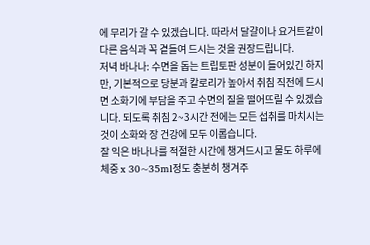에 무리가 갈 수 있겠습니다. 따라서 달걀이나 요거트같이 다른 음식과 꼭 곁들여 드시는 것을 권장드립니다.
저녁 바나나: 수면을 돕는 트립토판 성분이 들어있긴 하지만, 기본적으로 당분과 칼로리가 높아서 취침 직전에 드시면 소화기에 부담을 주고 수면의 질을 떨어뜨릴 수 있겠습니다. 되도록 취침 2~3시간 전에는 모든 섭취를 마치시는 것이 소화와 장 건강에 모두 이롭습니다.
잘 익은 바나나를 적절한 시간에 챙겨드시고 물도 하루에 체중 x 30~35ml정도 충분히 챙겨주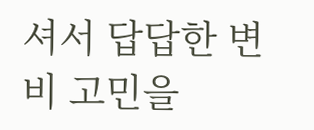셔서 답답한 변비 고민을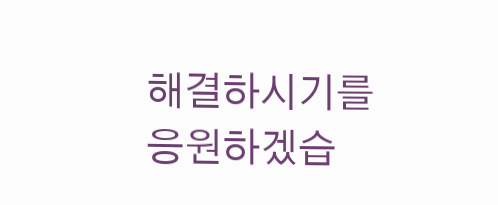해결하시기를 응원하겠습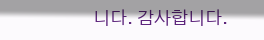니다. 감사합니다.